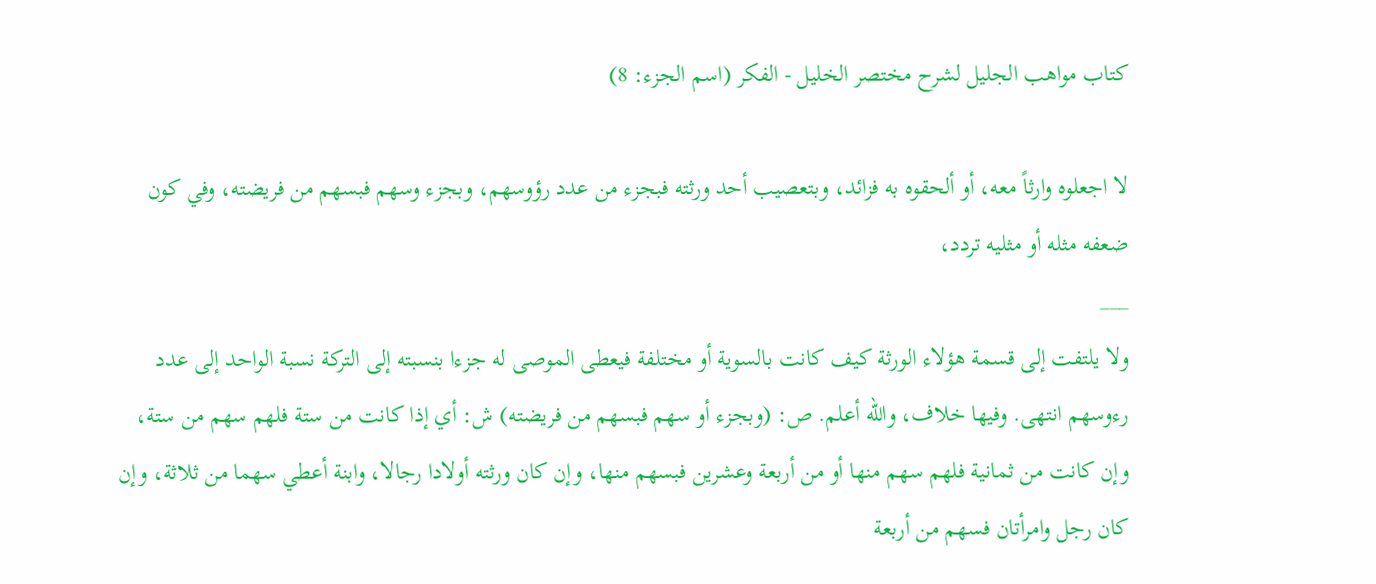كتاب مواهب الجليل لشرح مختصر الخليل - الفكر (اسم الجزء: 8)

لا اجعلوه وارثاً معه، أو ألحقوه به فزائد، وبتعصيب أحد ورثته فبجزء من عدد رؤوسهم، وبجزء وسهم فبسهم من فريضته، وفي كون ضعفه مثله أو مثليه تردد،
___
ولا يلتفت إلى قسمة هؤلاء الورثة كيف كانت بالسوية أو مختلفة فيعطى الموصى له جزءا بنسبته إلى التركة نسبة الواحد إلى عدد رءوسهم انتهى. وفيها خلاف، والله أعلم. ص: (وبجزء أو سهم فبسهم من فريضته) ش: أي إذا كانت من ستة فلهم سهم من ستة، وإن كانت من ثمانية فلهم سهم منها أو من أربعة وعشرين فبسهم منها، وإن كان ورثته أولادا رجالا، وابنة أعطي سهما من ثلاثة، وإن كان رجل وامرأتان فسهم من أربعة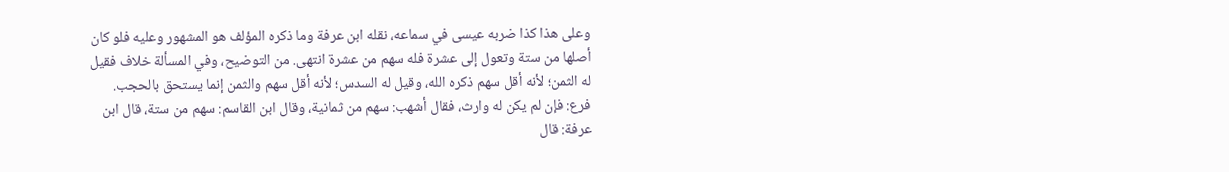وعلى هذا كذا ضربه عيسى في سماعه، نقله ابن عرفة وما ذكره المؤلف هو المشهور وعليه فلو كان أصلها من ستة وتعول إلى عشرة فله سهم من عشرة انتهى. من التوضيح، وفي المسألة خلاف فقيل له الثمن؛ لأنه أقل سهم ذكره الله، وقيل له السدس؛ لأنه أقل سهم والثمن إنما يستحق بالحجب.
فرع: فإن لم يكن له وارث، فقال أشهب: سهم من ثمانية، وقال ابن القاسم: سهم من ستة، قال ابن عرفة: قال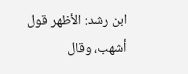ابن رشد: الأظهر قول أشهب، وقال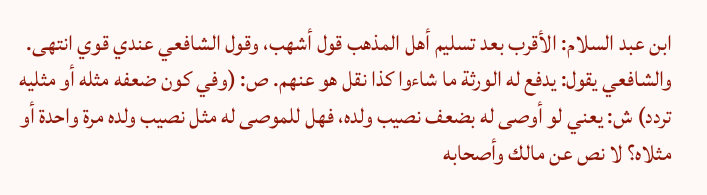ابن عبد السلام: الأقرب بعد تسليم أهل المذهب قول أشهب، وقول الشافعي عندي قوي انتهى. والشافعي يقول: يدفع له الورثة ما شاءوا كذا نقل هو عنهم. ص: (وفي كون ضعفه مثله أو مثليه تردد) ش: يعني لو أوصى له بضعف نصيب ولده، فهل للموصى له مثل نصيب ولده مرة واحدة أو مثلاه؟ لا نص عن مالك وأصحابه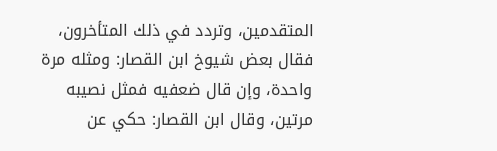المتقدمين، وتردد في ذلك المتأخرون، فقال بعض شيوخ ابن القصار: ومثله مرة واحدة، وإن قال ضعفيه فمثل نصيبه مرتين، وقال ابن القصار: حكي عن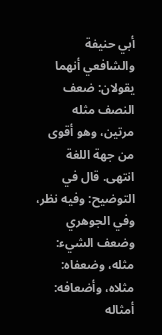أبي حنيفة والشافعي أنهما يقولان: ضعف النصف مثله مرتين، وهو أقوى من جهة اللغة انتهى. قال في التوضيح: وفيه نظر، وفي الجوهري وضعف الشيء: مثله، وضعفاه: مثلاه، وأضعافه: أمثاله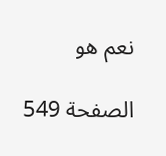نعم هو

الصفحة 549